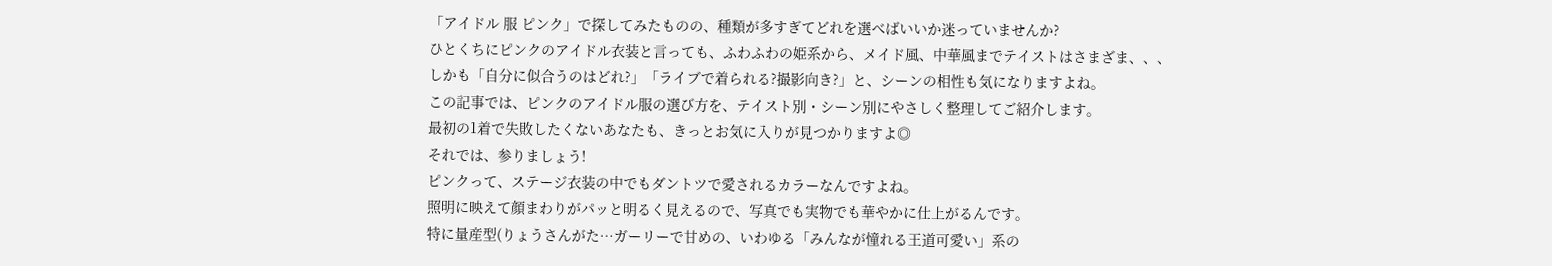「アイドル 服 ピンク」で探してみたものの、種類が多すぎてどれを選べばいいか迷っていませんか?
ひとくちにピンクのアイドル衣装と言っても、ふわふわの姫系から、メイド風、中華風までテイストはさまざま、、、
しかも「自分に似合うのはどれ?」「ライブで着られる?撮影向き?」と、シーンの相性も気になりますよね。
この記事では、ピンクのアイドル服の選び方を、テイスト別・シーン別にやさしく整理してご紹介します。
最初の1着で失敗したくないあなたも、きっとお気に入りが見つかりますよ◎
それでは、参りましょう!
ピンクって、ステージ衣装の中でもダントツで愛されるカラーなんですよね。
照明に映えて顔まわりがパッと明るく見えるので、写真でも実物でも華やかに仕上がるんです。
特に量産型(りょうさんがた…ガーリーで甘めの、いわゆる「みんなが憧れる王道可愛い」系の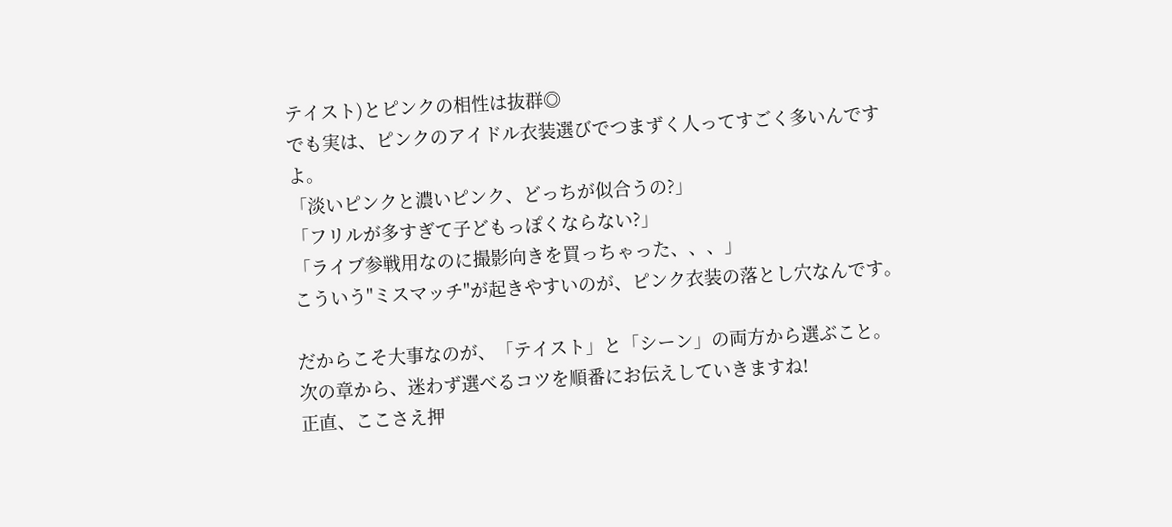テイスト)とピンクの相性は抜群◎
でも実は、ピンクのアイドル衣装選びでつまずく人ってすごく多いんですよ。
「淡いピンクと濃いピンク、どっちが似合うの?」
「フリルが多すぎて子どもっぽくならない?」
「ライブ参戦用なのに撮影向きを買っちゃった、、、」
こういう"ミスマッチ"が起きやすいのが、ピンク衣装の落とし穴なんです。

だからこそ大事なのが、「テイスト」と「シーン」の両方から選ぶこと。
次の章から、迷わず選べるコツを順番にお伝えしていきますね!
正直、ここさえ押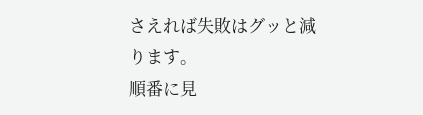さえれば失敗はグッと減ります。
順番に見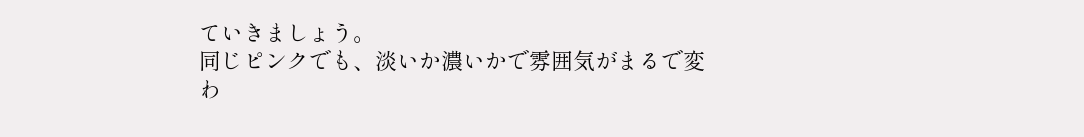ていきましょう。
同じピンクでも、淡いか濃いかで雰囲気がまるで変わ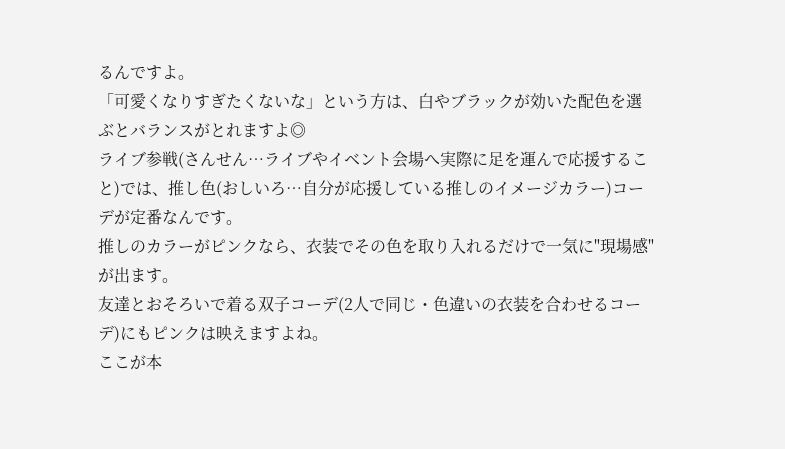るんですよ。
「可愛くなりすぎたくないな」という方は、白やブラックが効いた配色を選ぶとバランスがとれますよ◎
ライブ参戦(さんせん…ライブやイベント会場へ実際に足を運んで応援すること)では、推し色(おしいろ…自分が応援している推しのイメージカラー)コーデが定番なんです。
推しのカラーがピンクなら、衣装でその色を取り入れるだけで一気に"現場感"が出ます。
友達とおそろいで着る双子コーデ(2人で同じ・色違いの衣装を合わせるコーデ)にもピンクは映えますよね。
ここが本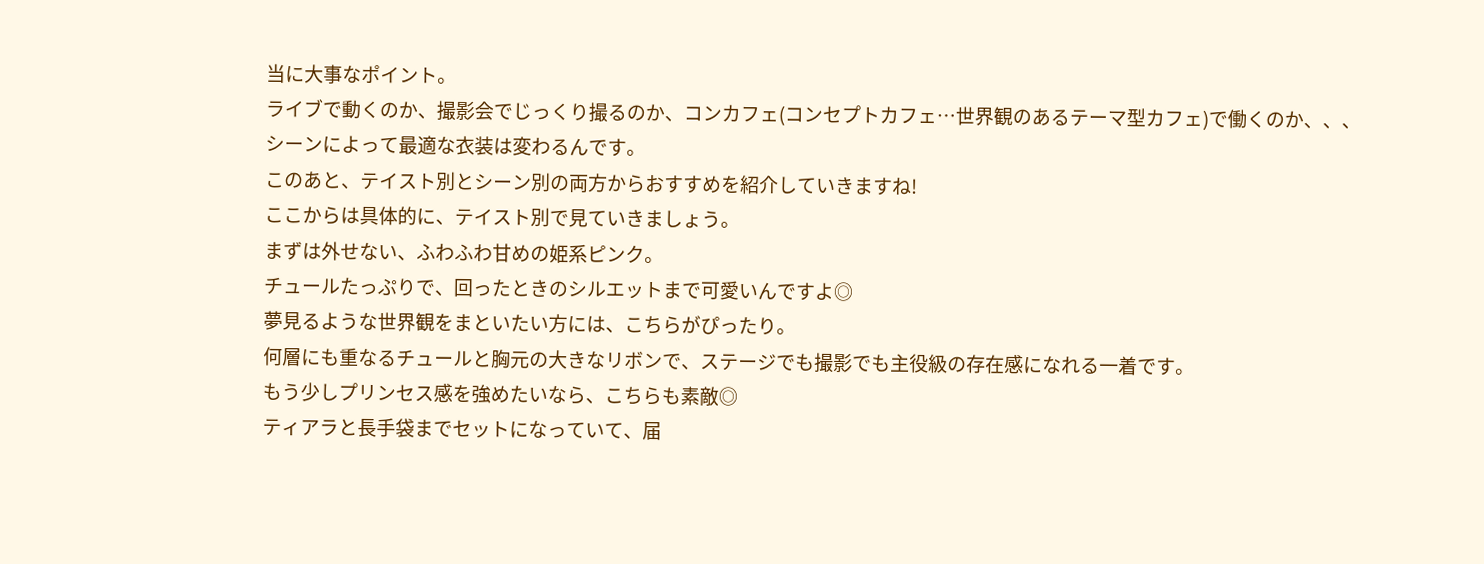当に大事なポイント。
ライブで動くのか、撮影会でじっくり撮るのか、コンカフェ(コンセプトカフェ…世界観のあるテーマ型カフェ)で働くのか、、、
シーンによって最適な衣装は変わるんです。
このあと、テイスト別とシーン別の両方からおすすめを紹介していきますね!
ここからは具体的に、テイスト別で見ていきましょう。
まずは外せない、ふわふわ甘めの姫系ピンク。
チュールたっぷりで、回ったときのシルエットまで可愛いんですよ◎
夢見るような世界観をまといたい方には、こちらがぴったり。
何層にも重なるチュールと胸元の大きなリボンで、ステージでも撮影でも主役級の存在感になれる一着です。
もう少しプリンセス感を強めたいなら、こちらも素敵◎
ティアラと長手袋までセットになっていて、届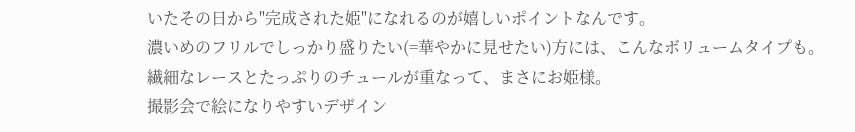いたその日から"完成された姫"になれるのが嬉しいポイントなんです。
濃いめのフリルでしっかり盛りたい(=華やかに見せたい)方には、こんなボリュームタイプも。
繊細なレースとたっぷりのチュールが重なって、まさにお姫様。
撮影会で絵になりやすいデザイン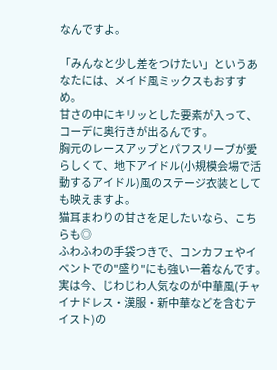なんですよ。

「みんなと少し差をつけたい」というあなたには、メイド風ミックスもおすすめ。
甘さの中にキリッとした要素が入って、コーデに奥行きが出るんです。
胸元のレースアップとパフスリーブが愛らしくて、地下アイドル(小規模会場で活動するアイドル)風のステージ衣装としても映えますよ。
猫耳まわりの甘さを足したいなら、こちらも◎
ふわふわの手袋つきで、コンカフェやイベントでの"盛り"にも強い一着なんです。
実は今、じわじわ人気なのが中華風(チャイナドレス・漢服・新中華などを含むテイスト)の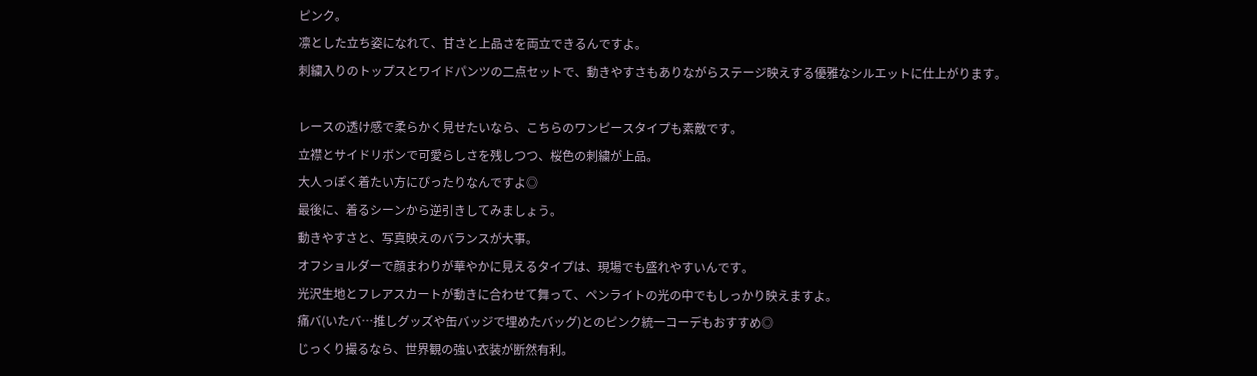ピンク。
凛とした立ち姿になれて、甘さと上品さを両立できるんですよ。
刺繍入りのトップスとワイドパンツの二点セットで、動きやすさもありながらステージ映えする優雅なシルエットに仕上がります。

レースの透け感で柔らかく見せたいなら、こちらのワンピースタイプも素敵です。
立襟とサイドリボンで可愛らしさを残しつつ、桜色の刺繍が上品。
大人っぽく着たい方にぴったりなんですよ◎
最後に、着るシーンから逆引きしてみましょう。
動きやすさと、写真映えのバランスが大事。
オフショルダーで顔まわりが華やかに見えるタイプは、現場でも盛れやすいんです。
光沢生地とフレアスカートが動きに合わせて舞って、ペンライトの光の中でもしっかり映えますよ。
痛バ(いたバ…推しグッズや缶バッジで埋めたバッグ)とのピンク統一コーデもおすすめ◎
じっくり撮るなら、世界観の強い衣装が断然有利。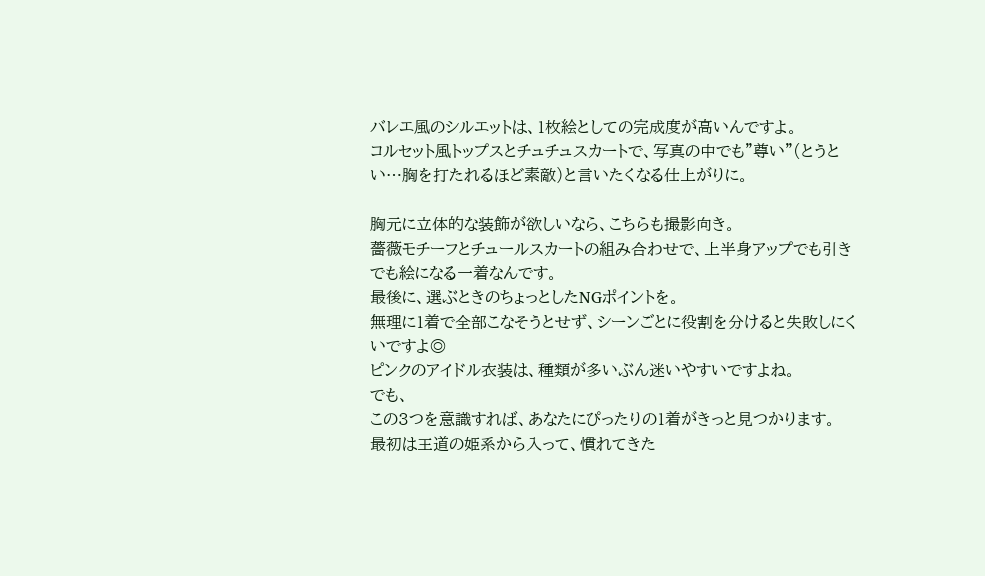バレエ風のシルエットは、1枚絵としての完成度が高いんですよ。
コルセット風トップスとチュチュスカートで、写真の中でも"尊い"(とうとい…胸を打たれるほど素敵)と言いたくなる仕上がりに。

胸元に立体的な装飾が欲しいなら、こちらも撮影向き。
薔薇モチーフとチュールスカートの組み合わせで、上半身アップでも引きでも絵になる一着なんです。
最後に、選ぶときのちょっとしたNGポイントを。
無理に1着で全部こなそうとせず、シーンごとに役割を分けると失敗しにくいですよ◎
ピンクのアイドル衣装は、種類が多いぶん迷いやすいですよね。
でも、
この3つを意識すれば、あなたにぴったりの1着がきっと見つかります。
最初は王道の姫系から入って、慣れてきた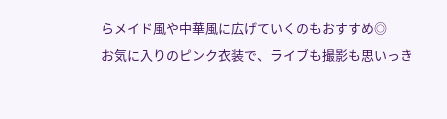らメイド風や中華風に広げていくのもおすすめ◎
お気に入りのピンク衣装で、ライブも撮影も思いっき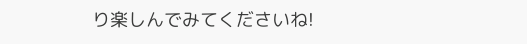り楽しんでみてくださいね!